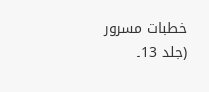خطبات مسرور (جلد 13۔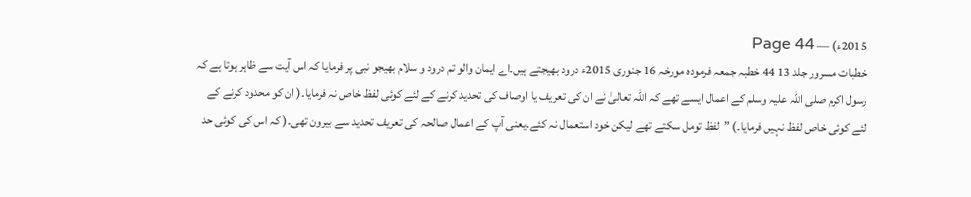2015ء) — Page 44
خطبات مسرور جلد 13 44 خطبہ جمعہ فرمودہ مورخہ 16 جنوری 2015ء درود بھیجتے ہیں۔اے ایمان والو تم درود و سلام بھیجو نبی پر فرمایا کہ اس آیت سے ظاہر ہوتا ہے کہ رسول اکرم صلی اللہ علیہ وسلم کے اعمال ایسے تھے کہ اللہ تعالیٰ نے ان کی تعریف یا اوصاف کی تحدید کرنے کے لئے کوئی لفظ خاص نہ فرمایا۔( ان کو محدود کرنے کے لئے کوئی خاص لفظ نہیں فرمایا۔) ”لفظ تومل سکتے تھے لیکن خود استعمال نہ کئے۔یعنی آپ کے اعمال صالحہ کی تعریف تحدید سے بیرون تھی۔( کہ اس کی کوئی حد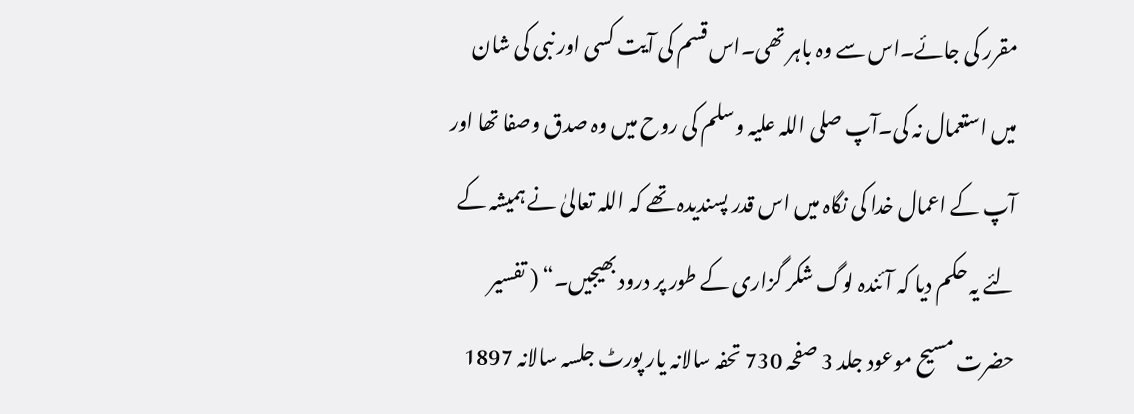مقرر کی جائے۔اس سے وہ باہر تھی۔اس قسم کی آیت کسی اور نبی کی شان میں استعمال نہ کی۔آپ صلی اللہ علیہ وسلم کی روح میں وہ صدق وصفا تھا اور آپ کے اعمال خدا کی نگاہ میں اس قدر پسندیدہ تھے کہ اللہ تعالیٰ نے ہمیشہ کے لئے یہ حکم دیا کہ آئندہ لوگ شکر گزاری کے طور پر درود بھیجیں۔“ ( تفسیر حضرت مسیح موعود جلد 3 صفحہ 730 تحفہ سالانہ یار پورٹ جلسہ سالانہ 1897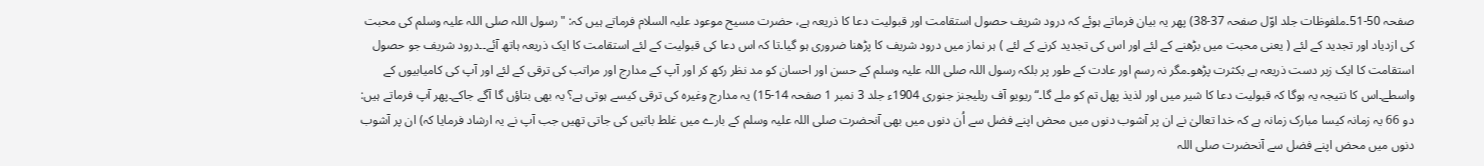صفحہ 50-51۔ملفوظات جلد اوّل صفحہ 37-38) پھر یہ بیان فرماتے ہوئے کہ درود شریف حصول استقامت اور قبولیت دعا کا ذریعہ ہے، حضرت مسیح موعود علیہ السلام فرماتے ہیں کہ: "رسول اللہ صلی اللہ علیہ وسلم کی محبت کی ازدیاد اور تجدید کے لئے ( یعنی محبت میں بڑھنے کے لئے اور اس کی تجدید کرنے کے لئے ) ہر نماز میں درود شریف کا پڑھنا ضروری ہو گیا۔تا کہ اس دعا کی قبولیت کے لئے استقامت کا ایک ذریعہ ہاتھ آئے۔۔درود شریف جو حصول استقامت کا ایک زبر دست ذریعہ ہے بکثرت پڑھو۔مگر نہ رسم اور عادت کے طور پر بلکہ رسول اللہ صلی اللہ علیہ وسلم کے حسن اور احسان کو مد نظر رکھ کر اور آپ کے مدارج اور مراتب کی ترقی کے لئے اور آپ کی کامیابیوں کے واسطے۔اس کا نتیجہ یہ ہوگا کہ قبولیت دعا کا شیر میں اور لذیذ پھل تم کو ملے گا۔“ ریویو آف ریلیجنز جنوری 1904ء جلد 3 نمبر 1 صفحہ 14-15) یہ مدارج وغیرہ کی ترقی کیسے ہوتی ہے؟ یہ بھی بتاؤں گا آگے جاکے۔پھر آپ فرماتے ہیں: دو 66 یہ زمانہ کیسا مبارک زمانہ ہے کہ خدا تعالیٰ نے ان پر آشوب دنوں میں محض اپنے فضل سے اُن دنوں میں بھی آنحضرت صلی اللہ علیہ وسلم کے بارے میں غلط باتیں کی جاتی تھیں جب آپ نے یہ ارشاد فرمایا کہ) ان پر آشوب دنوں میں محض اپنے فضل سے آنحضرت صلی اللہ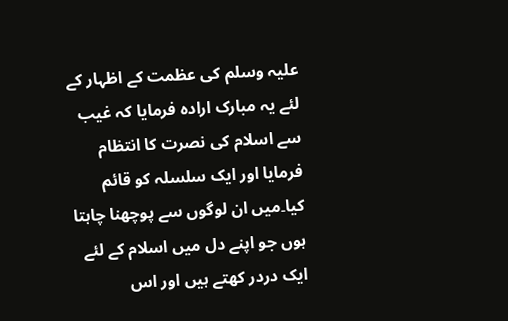علیہ وسلم کی عظمت کے اظہار کے لئے یہ مبارک ارادہ فرمایا کہ غیب سے اسلام کی نصرت کا انتظام فرمایا اور ایک سلسلہ کو قائم کیا۔میں ان لوگوں سے پوچھنا چاہتا ہوں جو اپنے دل میں اسلام کے لئے ایک دردر کھتے ہیں اور اس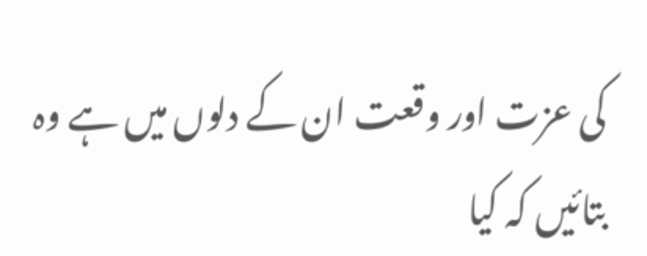کی عزت اور وقعت ان کے دلوں میں ہے وہ بتائیں کہ کیا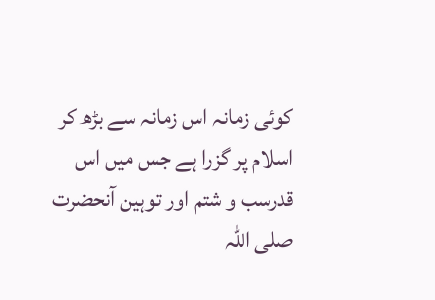کوئی زمانہ اس زمانہ سے بڑھ کر اسلام پر گزرا ہے جس میں اس قدرسب و شتم اور توہین آنحضرت صلی اللہ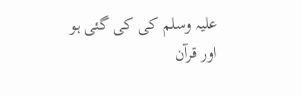علیہ وسلم کی کی گئی ہو اور قرآن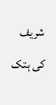شریف کی ہتک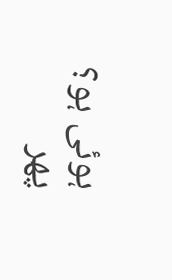ہوئی ہو؟ پھر